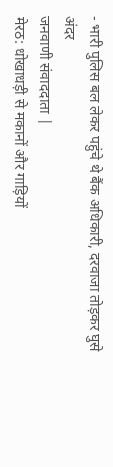- भारी पुलिस बल लेकर पहुंचे थे बैंक अधिकारी, दरवाजा तोड़कर घुसे अंदर
जनवाणी संवाददाता |
मेरठ: धोखाधड़ी से मकानों और गाड़ियों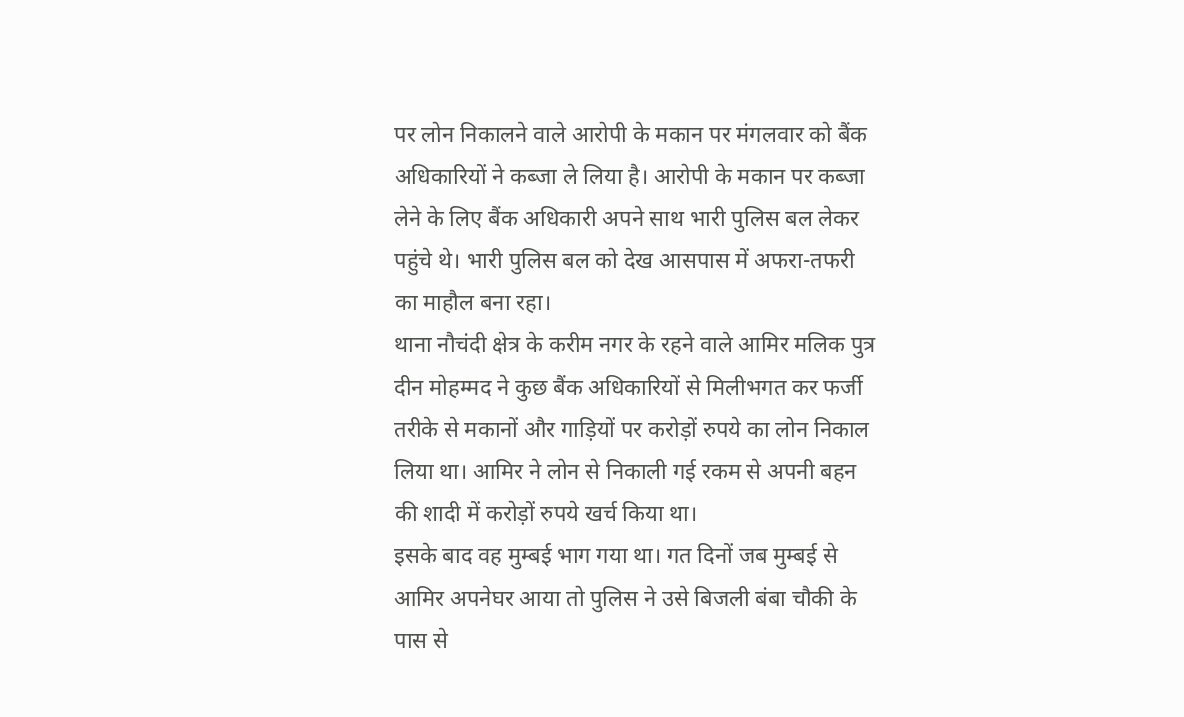पर लोन निकालने वाले आरोपी के मकान पर मंगलवार को बैंक अधिकारियों ने कब्जा ले लिया है। आरोपी के मकान पर कब्जा लेने के लिए बैंक अधिकारी अपने साथ भारी पुलिस बल लेकर पहुंचे थे। भारी पुलिस बल को देख आसपास में अफरा-तफरी का माहौल बना रहा।
थाना नौचंदी क्षेत्र के करीम नगर के रहने वाले आमिर मलिक पुत्र दीन मोहम्मद ने कुछ बैंक अधिकारियों से मिलीभगत कर फर्जी तरीके से मकानों और गाड़ियों पर करोड़ों रुपये का लोन निकाल लिया था। आमिर ने लोन से निकाली गई रकम से अपनी बहन की शादी में करोड़ों रुपये खर्च किया था।
इसके बाद वह मुम्बई भाग गया था। गत दिनों जब मुम्बई से आमिर अपनेघर आया तो पुलिस ने उसे बिजली बंबा चौकी के पास से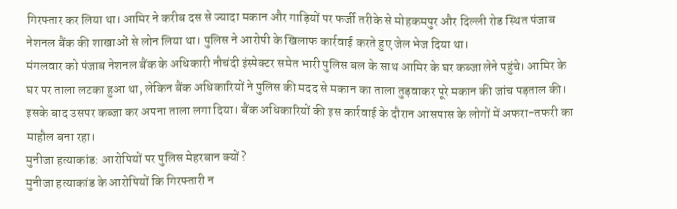गिरफ्तार कर लिया था। आमिर ने करीब दस से ज्यादा मकान और गाड़ियों पर फर्जी तरीके से मोहकमपुर और दिल्ली रोड स्थित पंजाब नेशनल बैंक की शाखाओं से लोन लिया था। पुलिस ने आरोपी के खिलाफ कार्रवाई करते हुए जेल भेज दिया था।
मंगलवार को पंजाब नेशनल बैंक के अधिकारी नौचंदी इंस्पेक्टर समेत भारी पुलिस बल के साथ आमिर के घर कब्जा लेने पहुंचे। आमिर के घर पर ताला लटका हुआ था, लेकिन बैंक अधिकारियों ने पुलिस की मदद से मकान का ताला तुड़वाकर पूरे मकान की जांच पड़ताल की। इसके बाद उसपर कब्जा कर अपना ताला लगा दिया। बैंक अधिकारियों की इस कार्रवाई के दौरान आसपास के लोगों में अफरा-तफरी का माहौल बना रहा।
मुनीजा हत्याकांड: आरोपियों पर पुलिस मेहरबान क्यों?
मुनीजा हत्याकांड के आरोपियों कि गिरफ्तारी न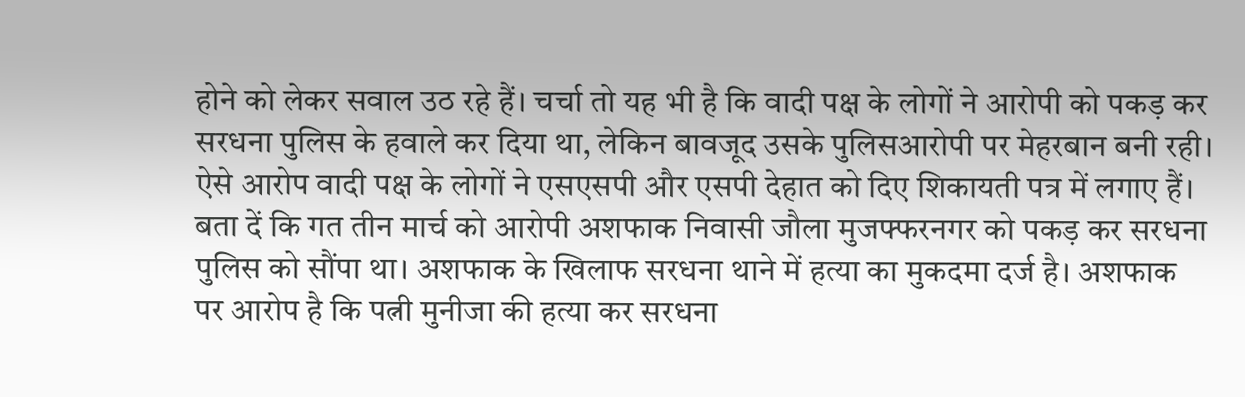होने को लेकर सवाल उठ रहे हैं। चर्चा तो यह भी है कि वादी पक्ष के लोगों ने आरोपी को पकड़ कर सरधना पुलिस के हवाले कर दिया था, लेकिन बावजूद उसके पुलिसआरोपी पर मेहरबान बनी रही। ऐसे आरोप वादी पक्ष के लोगों ने एसएसपी और एसपी देहात को दिए शिकायती पत्र में लगाए हैं।
बता दें कि गत तीन मार्च को आरोपी अशफाक निवासी जौला मुजफ्फरनगर को पकड़ कर सरधना पुलिस को सौंपा था। अशफाक के खिलाफ सरधना थाने में हत्या का मुकदमा दर्ज है। अशफाक पर आरोप है कि पत्नी मुनीजा की हत्या कर सरधना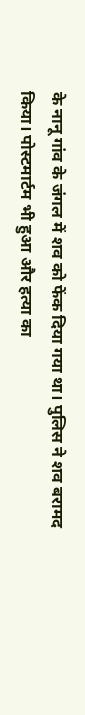के नानू गांव के जंगल में शव को फेंक दिया गया था। पुलिस ने शव बरामद किया। पोस्टमार्टम भी हुआ और हत्या का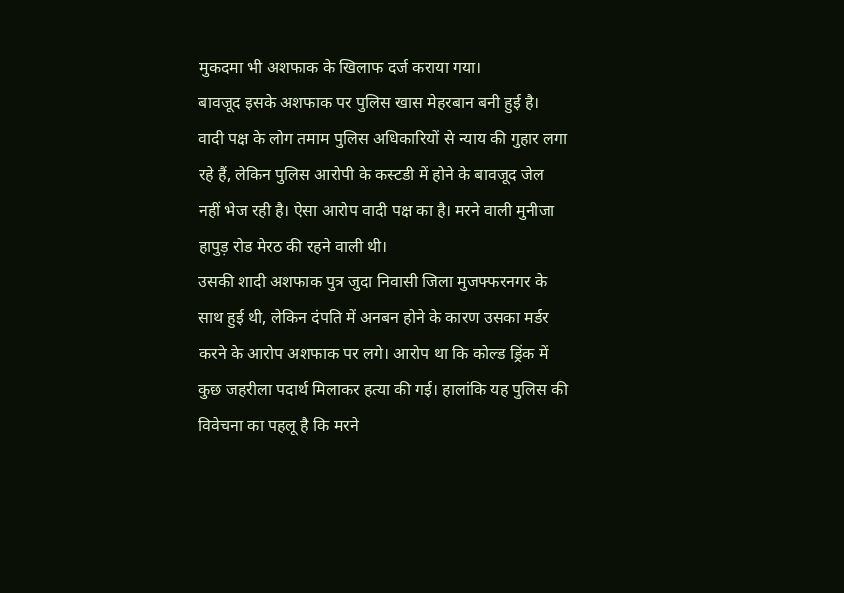मुकदमा भी अशफाक के खिलाफ दर्ज कराया गया।
बावजूद इसके अशफाक पर पुलिस खास मेहरबान बनी हुई है। वादी पक्ष के लोग तमाम पुलिस अधिकारियों से न्याय की गुहार लगा रहे हैं, लेकिन पुलिस आरोपी के कस्टडी में होने के बावजूद जेल नहीं भेज रही है। ऐसा आरोप वादी पक्ष का है। मरने वाली मुनीजा हापुड़ रोड मेरठ की रहने वाली थी।
उसकी शादी अशफाक पुत्र जुदा निवासी जिला मुजफ्फरनगर के साथ हुई थी, लेकिन दंपति में अनबन होने के कारण उसका मर्डर करने के आरोप अशफाक पर लगे। आरोप था कि कोल्ड ड्रिंक में कुछ जहरीला पदार्थ मिलाकर हत्या की गई। हालांकि यह पुलिस की विवेचना का पहलू है कि मरने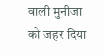वाली मुनीजा को जहर दिया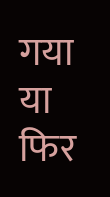गया या फिर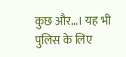कुछ और…। यह भी पुलिस के लिए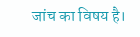जांच का विषय है।